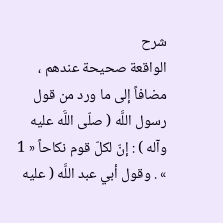شرح
الواقعة صحيحة عندهم ، مضافاً إلى ما ورد من قول رسول اللَّه ( صلّى اللَّه عليه وآله ) : إنّ لكلّ قوم نكاحاً « 1 » . وقول أبي عبد اللَّه ( عليه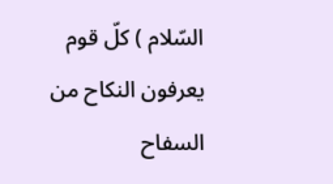السّلام ) كلّ قوم يعرفون النكاح من السفاح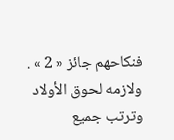فنكاحهم جائز « 2 » . ولازمه لحوق الأولاد وترتب جميع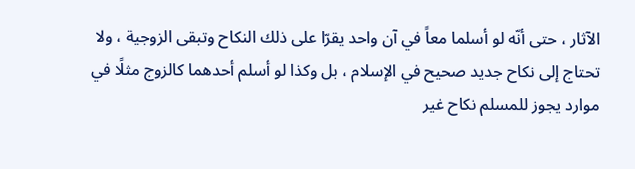الآثار ، حتى أنّه لو أسلما معاً في آن واحد يقرّا على ذلك النكاح وتبقى الزوجية ، ولا تحتاج إلى نكاح جديد صحيح في الإسلام ، بل وكذا لو أسلم أحدهما كالزوج مثلًا في موارد يجوز للمسلم نكاح غير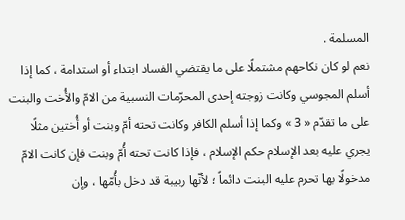المسلمة .
نعم لو كان نكاحهم مشتملًا على ما يقتضي الفساد ابتداء أو استدامة ، كما إذا أسلم المجوسي وكانت زوجته إحدى المحرّمات النسبية من الامّ والأُخت والبنت على ما تقدّم « 3 » وكما إذا أسلم الكافر وكانت تحته أمّ وبنت أو أُختين مثلًا يجري عليه بعد الإسلام حكم الإسلام ، فإذا كانت تحته أُمّ وبنت فإن كانت الامّ مدخولًا بها تحرم عليه البنت دائماً ؛ لأنّها ربيبة قد دخل بأُمّها ، وإن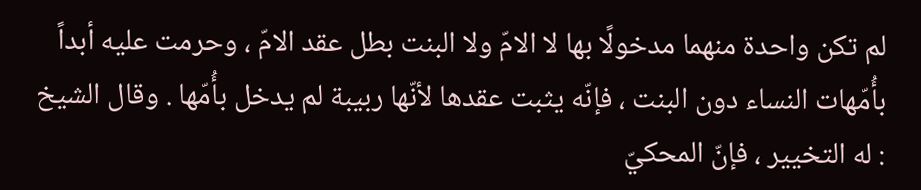لم تكن واحدة منهما مدخولًا بها لا الامّ ولا البنت بطل عقد الامّ ، وحرمت عليه أبداً بأُمّهات النساء دون البنت ، فإنّه يثبت عقدها لأنّها ربيبة لم يدخل بأُمّها . وقال الشيخ : له التخيير ، فإنّ المحكيّ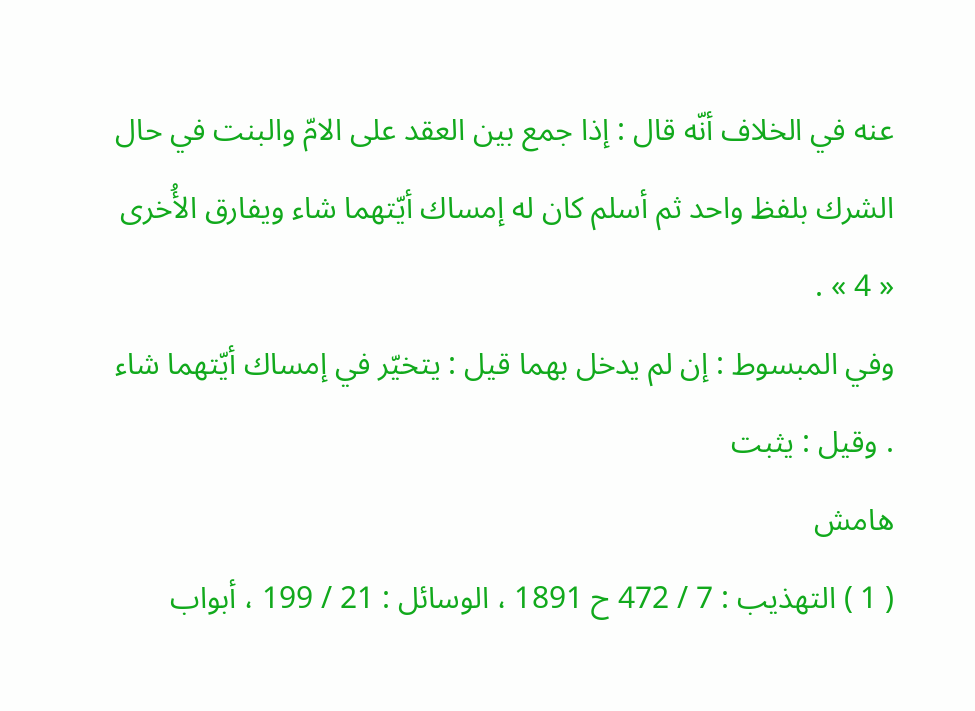عنه في الخلاف أنّه قال : إذا جمع بين العقد على الامّ والبنت في حال الشرك بلفظ واحد ثم أسلم كان له إمساك أيّتهما شاء ويفارق الأُخرى « 4 » .
وفي المبسوط : إن لم يدخل بهما قيل : يتخيّر في إمساك أيّتهما شاء . وقيل : يثبت
هامش
( 1 ) التهذيب : 7 / 472 ح 1891 ، الوسائل : 21 / 199 ، أبواب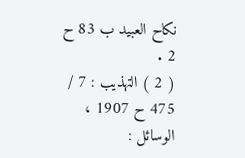نكاح العبيد ب 83 ح 2 .
( 2 ) التهذيب : 7 / 475 ح 1907 ، الوسائل :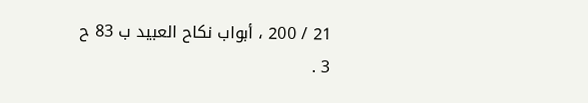21 / 200 ، أبواب نكاح العبيد ب 83 ح 3 .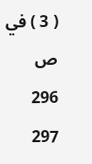( 3 ) في ص 296 297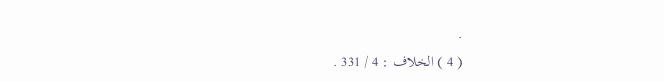.
( 4 ) الخلاف : 4 / 331 .